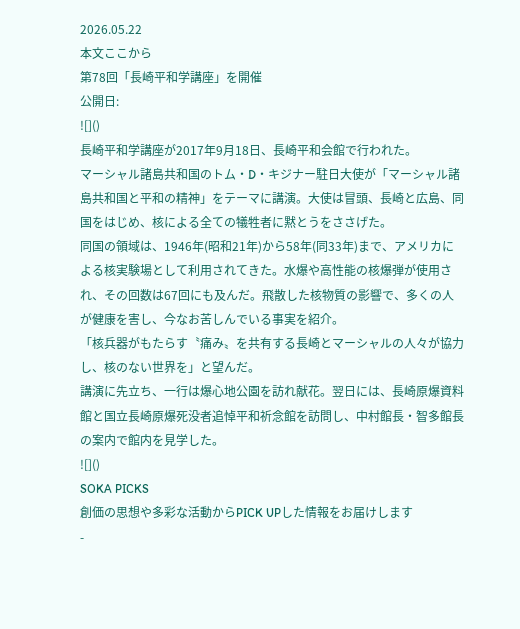2026.05.22
本文ここから
第78回「長崎平和学講座」を開催
公開日:
![]()
長崎平和学講座が2017年9月18日、長崎平和会館で行われた。
マーシャル諸島共和国のトム・D・キジナー駐日大使が「マーシャル諸島共和国と平和の精神」をテーマに講演。大使は冒頭、長崎と広島、同国をはじめ、核による全ての犠牲者に黙とうをささげた。
同国の領域は、1946年(昭和21年)から58年(同33年)まで、アメリカによる核実験場として利用されてきた。水爆や高性能の核爆弾が使用され、その回数は67回にも及んだ。飛散した核物質の影響で、多くの人が健康を害し、今なお苦しんでいる事実を紹介。
「核兵器がもたらす〝痛み〟を共有する長崎とマーシャルの人々が協力し、核のない世界を」と望んだ。
講演に先立ち、一行は爆心地公園を訪れ献花。翌日には、長崎原爆資料館と国立長崎原爆死没者追悼平和祈念館を訪問し、中村館長・智多館長の案内で館内を見学した。
![]()
SOKA PICKS
創価の思想や多彩な活動からPICK UPした情報をお届けします
-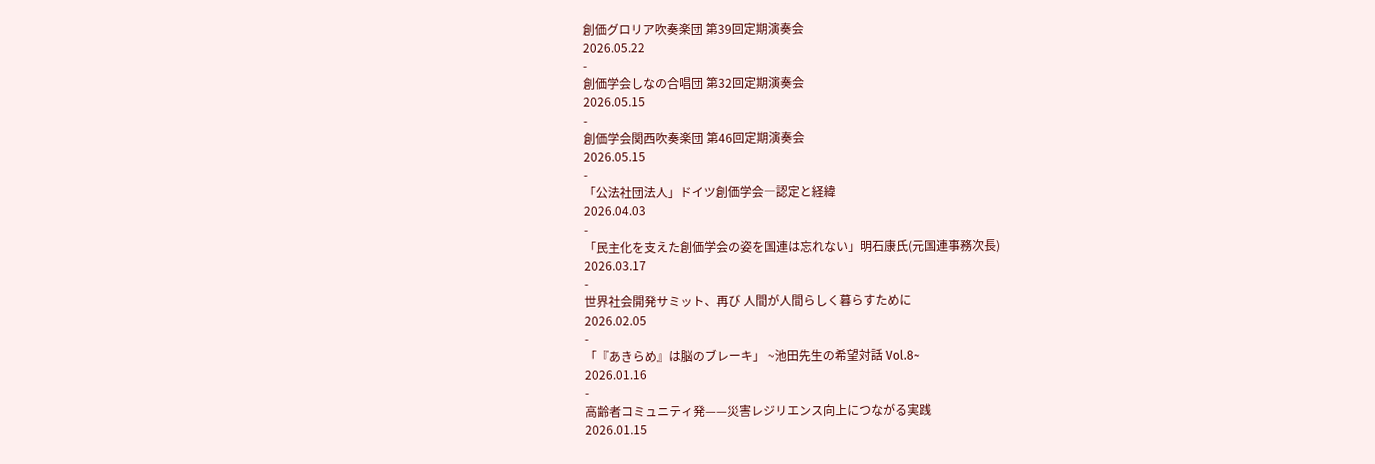創価グロリア吹奏楽団 第39回定期演奏会
2026.05.22
-
創価学会しなの合唱団 第32回定期演奏会
2026.05.15
-
創価学会関西吹奏楽団 第46回定期演奏会
2026.05.15
-
「公法社団法人」ドイツ創価学会―認定と経緯
2026.04.03
-
「民主化を支えた創価学会の姿を国連は忘れない」明石康氏(元国連事務次長)
2026.03.17
-
世界社会開発サミット、再び 人間が人間らしく暮らすために
2026.02.05
-
「『あきらめ』は脳のブレーキ」 ~池田先生の希望対話 Vol.8~
2026.01.16
-
高齢者コミュニティ発——災害レジリエンス向上につながる実践
2026.01.15